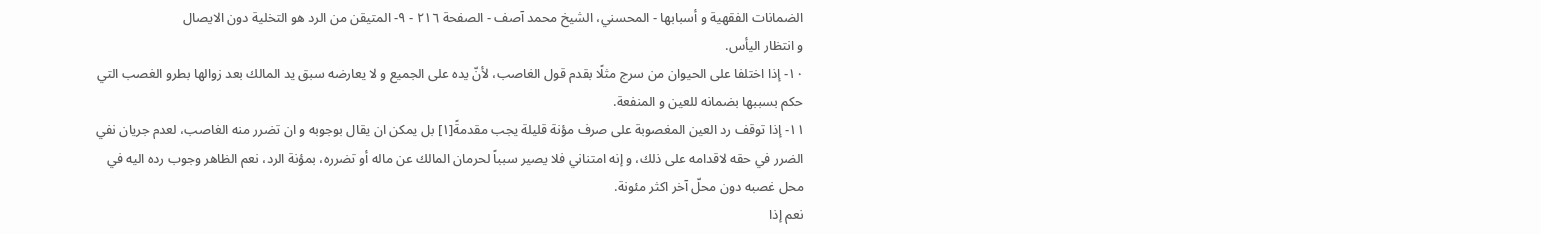الضمانات الفقهية و أسبابها - المحسني، الشيخ محمد آصف - الصفحة ٢١٦ - ٩- المتيقن من الرد هو التخلية دون الايصال
و انتظار اليأس.
١٠- إذا اختلفا على الحيوان من سرج مثلًا بقدم قول الغاصب، لأنّ يده على الجميع و لا يعارضه سبق يد المالك بعد زوالها بطرو الغصب التي حكم بسببها بضمانه للعين و المنفعة.
١١- إذا توقف رد العين المغصوبة على صرف مؤنة قليلة يجب مقدمةً[١] بل يمكن ان يقال بوجوبه و ان تضرر منه الغاصب، لعدم جريان نفي الضرر في حقه لاقدامه على ذلك، و إنه امتناني فلا يصير سبباً لحرمان المالك عن ماله أو تضرره، بمؤنة الرد، نعم الظاهر وجوب رده اليه في محل غصبه دون محلّ آخر اكثر مئونة.
نعم إذا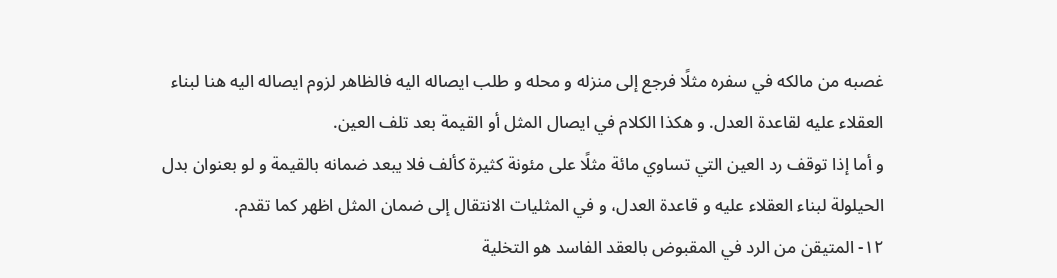غصبه من مالكه في سفره مثلًا فرجع إلى منزله و محله و طلب ايصاله اليه فالظاهر لزوم ايصاله اليه هنا لبناء العقلاء عليه لقاعدة العدل. و هكذا الكلام في ايصال المثل أو القيمة بعد تلف العين.
و أما إذا توقف رد العين التي تساوي مائة مثلًا على مئونة كثيرة كألف فلا يبعد ضمانه بالقيمة و لو بعنوان بدل الحيلولة لبناء العقلاء عليه و قاعدة العدل، و في المثليات الانتقال إلى ضمان المثل اظهر كما تقدم.
١٢- المتيقن من الرد في المقبوض بالعقد الفاسد هو التخلية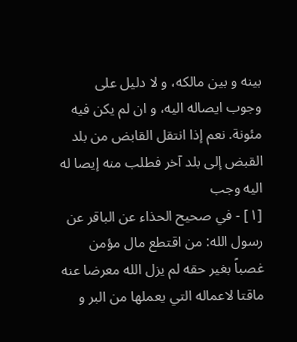بينه و بين مالكه، و لا دليل على وجوب ايصاله اليه، و ان لم يكن فيه مئونة. نعم إذا انتقل القابض من بلد القبض إلى بلد آخر فطلب منه إيصا له اليه وجب
[١] - في صحيح الحذاء عن الباقر عن رسول الله: من اقتطع مال مؤمن غصباً بغير حقه لم يزل الله معرضا عنه ماقتا لاعماله التي يعملها من البر و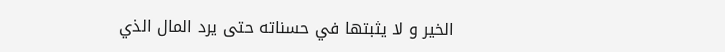الخير و لا يثبتها في حسناته حتى يرد المال الذي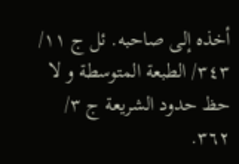أخذه إلى صاحبه. ئل ج ١١/ ٣٤٣/ الطبعة المتوسطة و لا حظ حدود الشريعة ج ٣/ ٣٦٢.